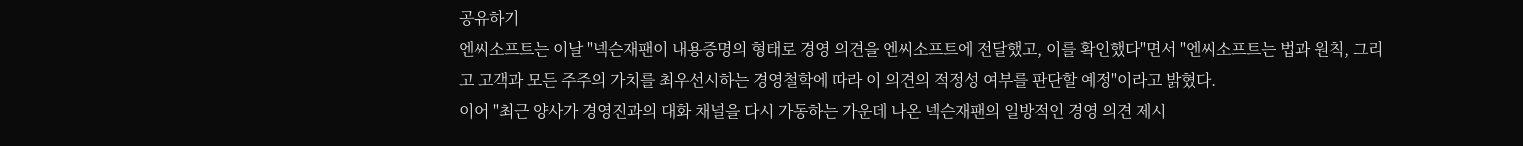공유하기
엔씨소프트는 이날 "넥슨재팬이 내용증명의 형태로 경영 의견을 엔씨소프트에 전달했고, 이를 확인했다"면서 "엔씨소프트는 법과 원칙, 그리고 고객과 모든 주주의 가치를 최우선시하는 경영철학에 따라 이 의견의 적정성 여부를 판단할 예정"이라고 밝혔다.
이어 "최근 양사가 경영진과의 대화 채널을 다시 가동하는 가운데 나온 넥슨재팬의 일방적인 경영 의견 제시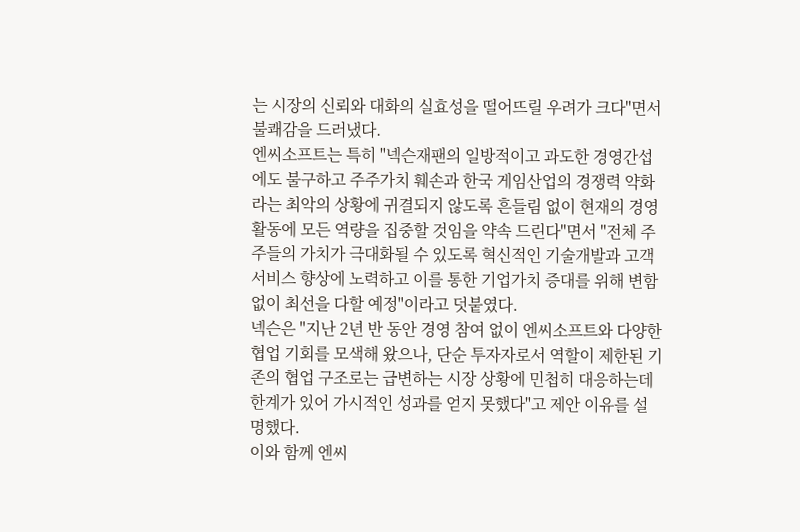는 시장의 신뢰와 대화의 실효성을 떨어뜨릴 우려가 크다"면서 불쾌감을 드러냈다.
엔씨소프트는 특히 "넥슨재팬의 일방적이고 과도한 경영간섭에도 불구하고 주주가치 훼손과 한국 게임산업의 경쟁력 약화라는 최악의 상황에 귀결되지 않도록 흔들림 없이 현재의 경영 활동에 모든 역량을 집중할 것임을 약속 드린다"면서 "전체 주주들의 가치가 극대화될 수 있도록 혁신적인 기술개발과 고객서비스 향상에 노력하고 이를 통한 기업가치 증대를 위해 변함없이 최선을 다할 예정"이라고 덧붙였다.
넥슨은 "지난 2년 반 동안 경영 참여 없이 엔씨소프트와 다양한 협업 기회를 모색해 왔으나, 단순 투자자로서 역할이 제한된 기존의 협업 구조로는 급변하는 시장 상황에 민첩히 대응하는데 한계가 있어 가시적인 성과를 얻지 못했다"고 제안 이유를 설명했다.
이와 함께 엔씨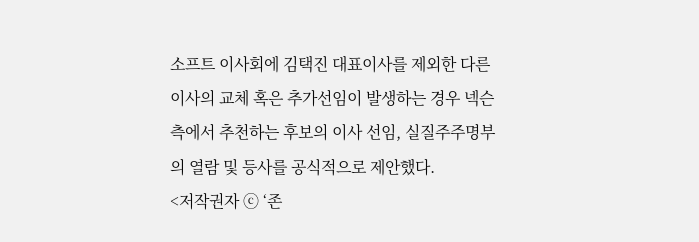소프트 이사회에 김택진 대표이사를 제외한 다른 이사의 교체 혹은 추가선임이 발생하는 경우 넥슨측에서 추천하는 후보의 이사 선임, 실질주주명부의 열람 및 등사를 공식적으로 제안했다.
<저작권자 ⓒ ‘존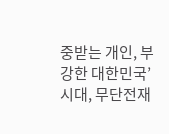중받는 개인, 부강한 대한민국’ 시대, 무단전재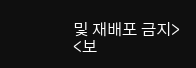및 재배포 금지>
<보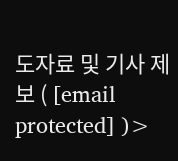도자료 및 기사 제보 ( [email protected] )>